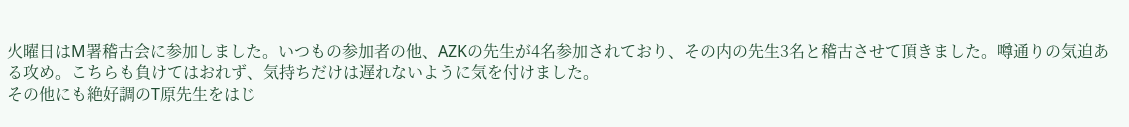火曜日はM署稽古会に参加しました。いつもの参加者の他、AZKの先生が4名参加されており、その内の先生3名と稽古させて頂きました。噂通りの気迫ある攻め。こちらも負けてはおれず、気持ちだけは遅れないように気を付けました。
その他にも絶好調のT原先生をはじ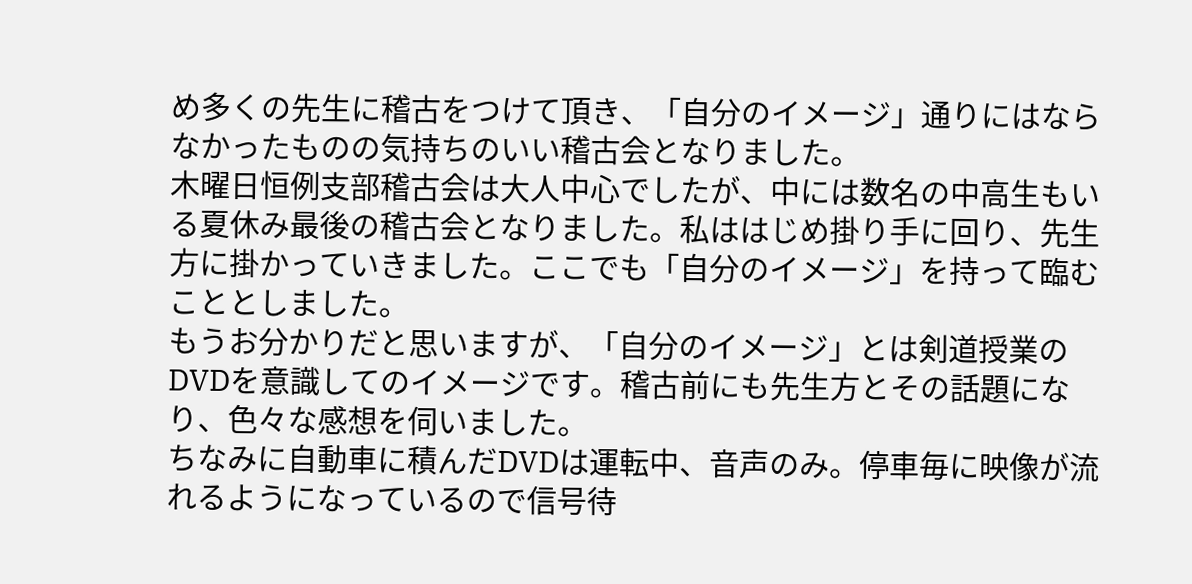め多くの先生に稽古をつけて頂き、「自分のイメージ」通りにはならなかったものの気持ちのいい稽古会となりました。
木曜日恒例支部稽古会は大人中心でしたが、中には数名の中高生もいる夏休み最後の稽古会となりました。私ははじめ掛り手に回り、先生方に掛かっていきました。ここでも「自分のイメージ」を持って臨むこととしました。
もうお分かりだと思いますが、「自分のイメージ」とは剣道授業のDVDを意識してのイメージです。稽古前にも先生方とその話題になり、色々な感想を伺いました。
ちなみに自動車に積んだDVDは運転中、音声のみ。停車毎に映像が流れるようになっているので信号待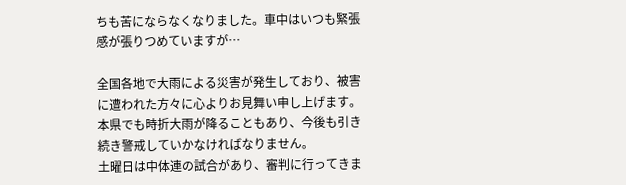ちも苦にならなくなりました。車中はいつも緊張感が張りつめていますが…

全国各地で大雨による災害が発生しており、被害に遭われた方々に心よりお見舞い申し上げます。本県でも時折大雨が降ることもあり、今後も引き続き警戒していかなければなりません。
土曜日は中体連の試合があり、審判に行ってきま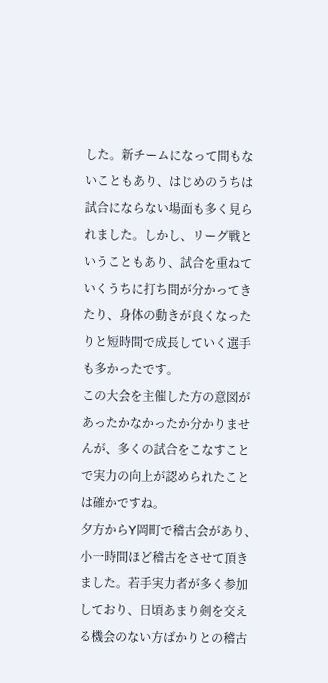した。新チームになって間もないこともあり、はじめのうちは試合にならない場面も多く見られました。しかし、リーグ戦ということもあり、試合を重ねていくうちに打ち間が分かってきたり、身体の動きが良くなったりと短時間で成長していく選手も多かったです。
この大会を主催した方の意図があったかなかったか分かりませんが、多くの試合をこなすことで実力の向上が認められたことは確かですね。
夕方からY岡町で稽古会があり、小一時間ほど稽古をさせて頂きました。若手実力者が多く参加しており、日頃あまり剣を交える機会のない方ばかりとの稽古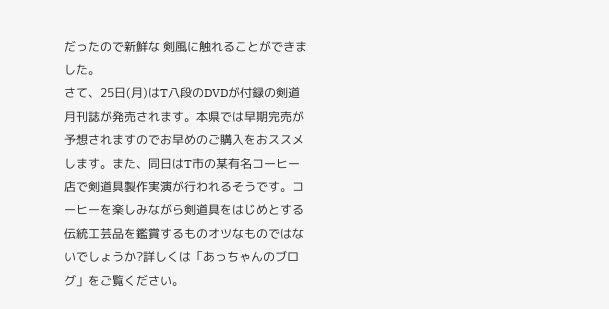だったので新鮮な 剣風に触れることができました。
さて、25日(月)はT八段のDVDが付録の剣道月刊誌が発売されます。本県では早期完売が予想されますのでお早めのご購入をおススメします。また、同日はT市の某有名コーヒー店で剣道具製作実演が行われるそうです。コーヒーを楽しみながら剣道具をはじめとする伝統工芸品を鑑賞するものオツなものではないでしょうか?詳しくは「あっちゃんのブログ」をご覧ください。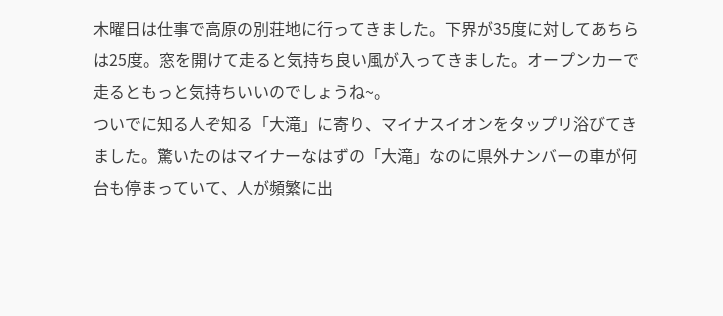木曜日は仕事で高原の別荘地に行ってきました。下界が35度に対してあちらは25度。窓を開けて走ると気持ち良い風が入ってきました。オープンカーで走るともっと気持ちいいのでしょうね~。
ついでに知る人ぞ知る「大滝」に寄り、マイナスイオンをタップリ浴びてきました。驚いたのはマイナーなはずの「大滝」なのに県外ナンバーの車が何台も停まっていて、人が頻繁に出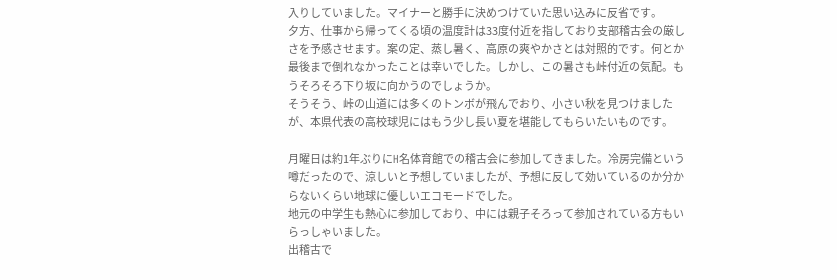入りしていました。マイナーと勝手に決めつけていた思い込みに反省です。
夕方、仕事から帰ってくる頃の温度計は33度付近を指しており支部稽古会の厳しさを予感させます。案の定、蒸し暑く、高原の爽やかさとは対照的です。何とか最後まで倒れなかったことは幸いでした。しかし、この暑さも峠付近の気配。もうそろそろ下り坂に向かうのでしょうか。
そうそう、峠の山道には多くのトンボが飛んでおり、小さい秋を見つけましたが、本県代表の高校球児にはもう少し長い夏を堪能してもらいたいものです。

月曜日は約1年ぶりにH名体育館での稽古会に参加してきました。冷房完備という噂だったので、涼しいと予想していましたが、予想に反して効いているのか分からないくらい地球に優しいエコモードでした。
地元の中学生も熱心に参加しており、中には親子そろって参加されている方もいらっしゃいました。
出稽古で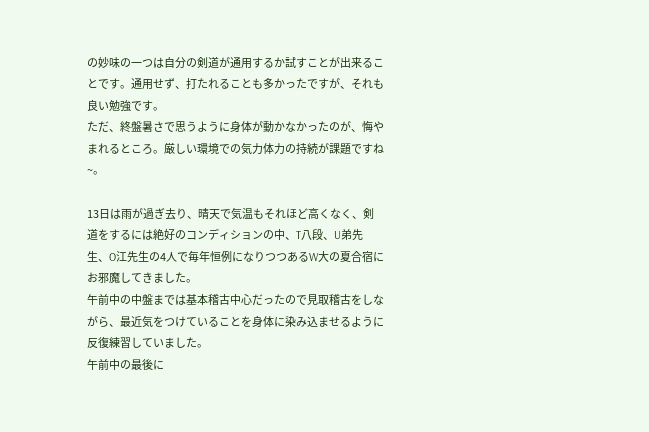の妙味の一つは自分の剣道が通用するか試すことが出来ることです。通用せず、打たれることも多かったですが、それも良い勉強です。
ただ、終盤暑さで思うように身体が動かなかったのが、悔やまれるところ。厳しい環境での気力体力の持続が課題ですね~。

13日は雨が過ぎ去り、晴天で気温もそれほど高くなく、剣道をするには絶好のコンディションの中、T八段、U弟先生、O江先生の4人で毎年恒例になりつつあるW大の夏合宿にお邪魔してきました。
午前中の中盤までは基本稽古中心だったので見取稽古をしながら、最近気をつけていることを身体に染み込ませるように反復練習していました。
午前中の最後に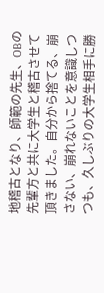地稽古となり、師範の先生、OBの先輩方と共に大学生と稽古させて頂きました。自分から捨てる、崩さない、崩れないことを意識しつつも、久しぶりの大学生相手に勝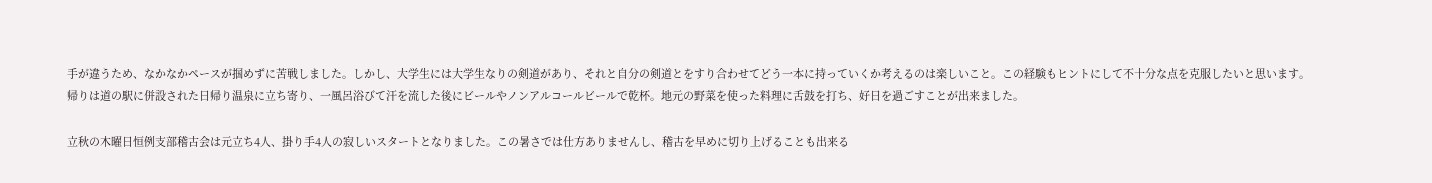手が違うため、なかなかペースが掴めずに苦戦しました。しかし、大学生には大学生なりの剣道があり、それと自分の剣道とをすり合わせてどう一本に持っていくか考えるのは楽しいこと。この経験もヒントにして不十分な点を克服したいと思います。
帰りは道の駅に併設された日帰り温泉に立ち寄り、一風呂浴びて汗を流した後にビールやノンアルコールビールで乾杯。地元の野菜を使った料理に舌鼓を打ち、好日を過ごすことが出来ました。

立秋の木曜日恒例支部稽古会は元立ち4人、掛り手4人の寂しいスタートとなりました。この暑さでは仕方ありませんし、稽古を早めに切り上げることも出来る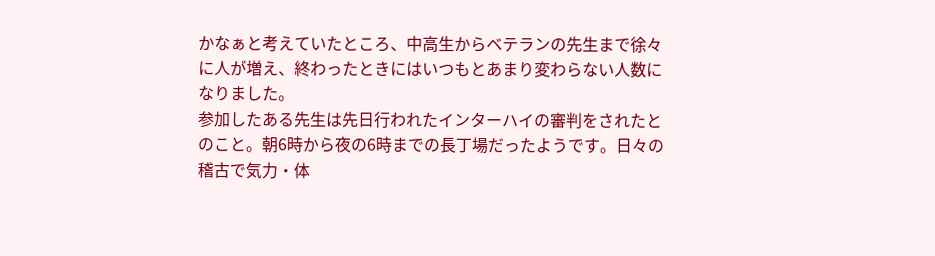かなぁと考えていたところ、中高生からベテランの先生まで徐々に人が増え、終わったときにはいつもとあまり変わらない人数になりました。
参加したある先生は先日行われたインターハイの審判をされたとのこと。朝6時から夜の6時までの長丁場だったようです。日々の稽古で気力・体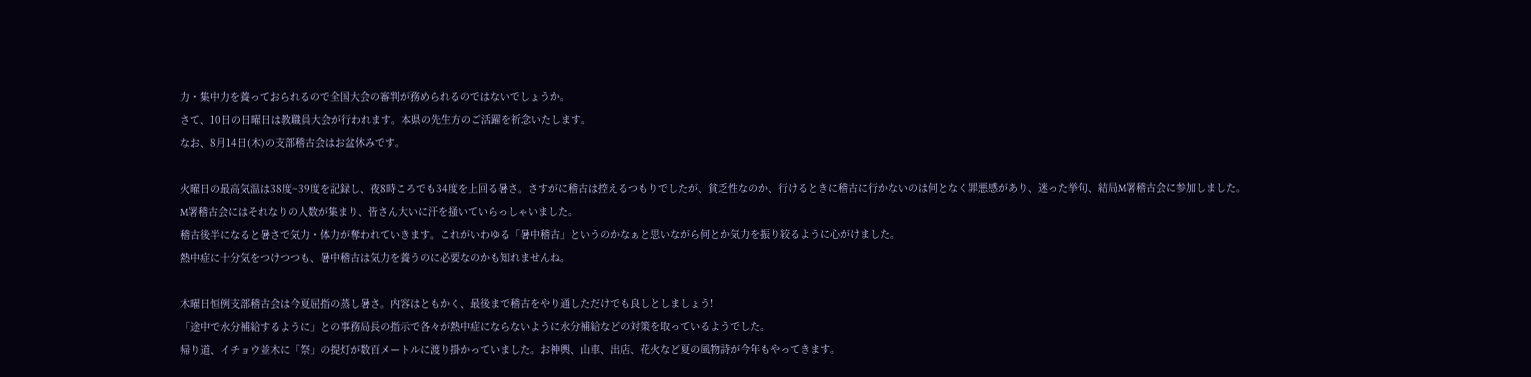力・集中力を養っておられるので全国大会の審判が務められるのではないでしょうか。
さて、10日の日曜日は教職員大会が行われます。本県の先生方のご活躍を祈念いたします。
なお、8月14日(木)の支部稽古会はお盆休みです。

火曜日の最高気温は38度~39度を記録し、夜8時ころでも34度を上回る暑さ。さすがに稽古は控えるつもりでしたが、貧乏性なのか、行けるときに稽古に行かないのは何となく罪悪感があり、迷った挙句、結局M署稽古会に参加しました。
M署稽古会にはそれなりの人数が集まり、皆さん大いに汗を掻いていらっしゃいました。
稽古後半になると暑さで気力・体力が奪われていきます。これがいわゆる「暑中稽古」というのかなぁと思いながら何とか気力を振り絞るように心がけました。
熱中症に十分気をつけつつも、暑中稽古は気力を養うのに必要なのかも知れませんね。

木曜日恒例支部稽古会は今夏屈指の蒸し暑さ。内容はともかく、最後まで稽古をやり通しただけでも良しとしましょう!
「途中で水分補給するように」との事務局長の指示で各々が熱中症にならないように水分補給などの対策を取っているようでした。
帰り道、イチョウ並木に「祭」の提灯が数百メートルに渡り掛かっていました。お神輿、山車、出店、花火など夏の風物詩が今年もやってきます。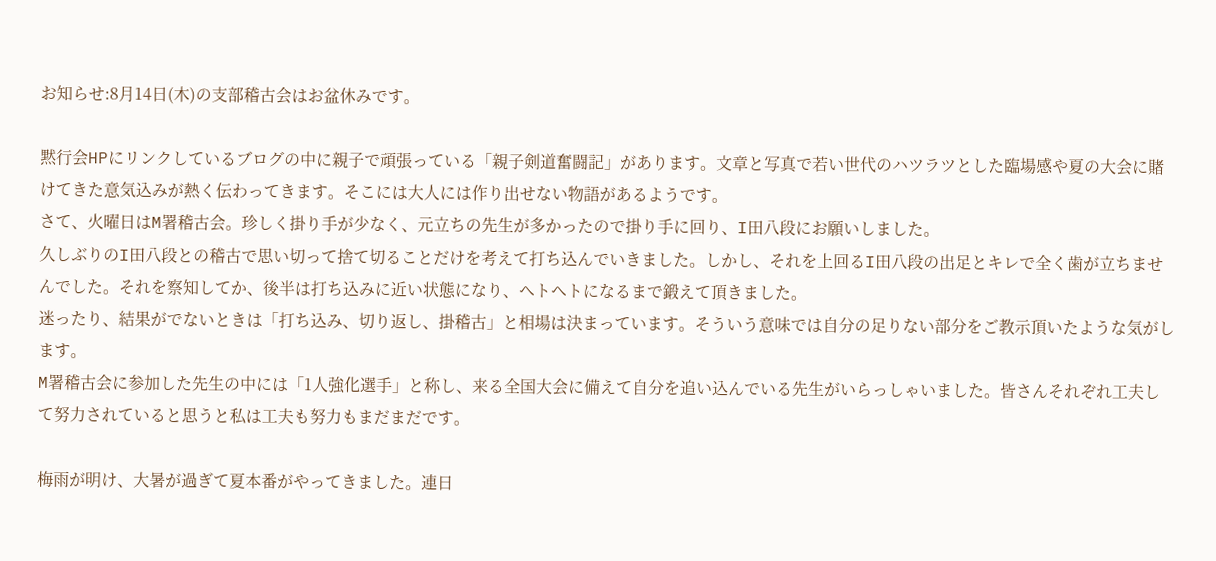お知らせ:8月14日(木)の支部稽古会はお盆休みです。

黙行会HPにリンクしているブログの中に親子で頑張っている「親子剣道奮闘記」があります。文章と写真で若い世代のハツラツとした臨場感や夏の大会に賭けてきた意気込みが熱く伝わってきます。そこには大人には作り出せない物語があるようです。
さて、火曜日はM署稽古会。珍しく掛り手が少なく、元立ちの先生が多かったので掛り手に回り、I田八段にお願いしました。
久しぶりのI田八段との稽古で思い切って捨て切ることだけを考えて打ち込んでいきました。しかし、それを上回るI田八段の出足とキレで全く歯が立ちませんでした。それを察知してか、後半は打ち込みに近い状態になり、ヘトヘトになるまで鍛えて頂きました。
迷ったり、結果がでないときは「打ち込み、切り返し、掛稽古」と相場は決まっています。そういう意味では自分の足りない部分をご教示頂いたような気がします。
M署稽古会に参加した先生の中には「1人強化選手」と称し、来る全国大会に備えて自分を追い込んでいる先生がいらっしゃいました。皆さんそれぞれ工夫して努力されていると思うと私は工夫も努力もまだまだです。

梅雨が明け、大暑が過ぎて夏本番がやってきました。連日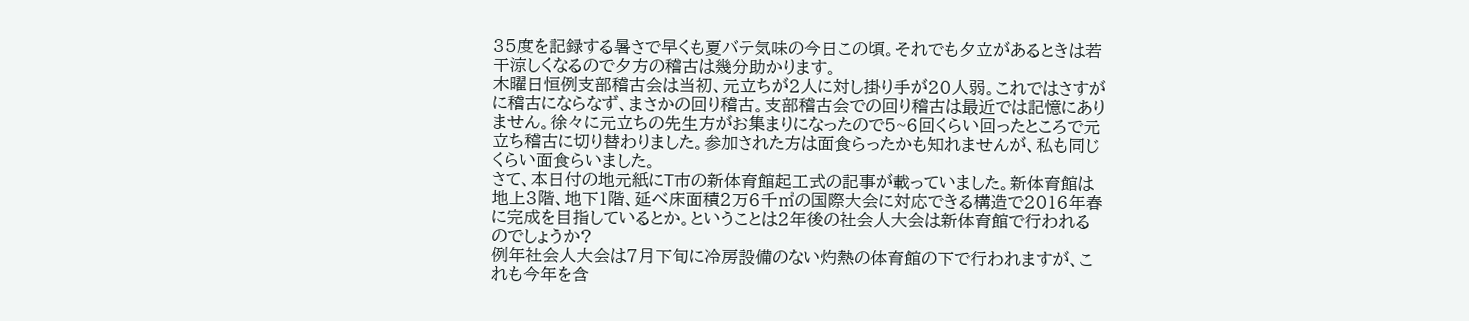35度を記録する暑さで早くも夏バテ気味の今日この頃。それでも夕立があるときは若干涼しくなるので夕方の稽古は幾分助かります。
木曜日恒例支部稽古会は当初、元立ちが2人に対し掛り手が20人弱。これではさすがに稽古にならなず、まさかの回り稽古。支部稽古会での回り稽古は最近では記憶にありません。徐々に元立ちの先生方がお集まりになったので5~6回くらい回ったところで元立ち稽古に切り替わりました。参加された方は面食らったかも知れませんが、私も同じくらい面食らいました。
さて、本日付の地元紙にT市の新体育館起工式の記事が載っていました。新体育館は地上3階、地下1階、延べ床面積2万6千㎡の国際大会に対応できる構造で2016年春に完成を目指しているとか。ということは2年後の社会人大会は新体育館で行われるのでしょうか?
例年社会人大会は7月下旬に冷房設備のない灼熱の体育館の下で行われますが、これも今年を含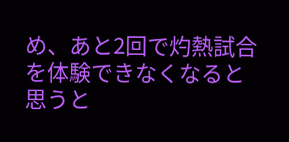め、あと2回で灼熱試合を体験できなくなると思うと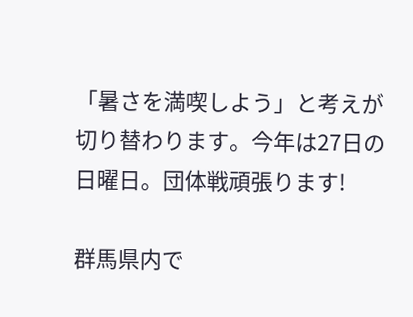「暑さを満喫しよう」と考えが切り替わります。今年は27日の日曜日。団体戦頑張ります!

群馬県内で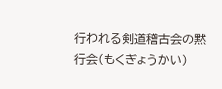行われる剣道稽古会の黙行会(もくぎょうかい)